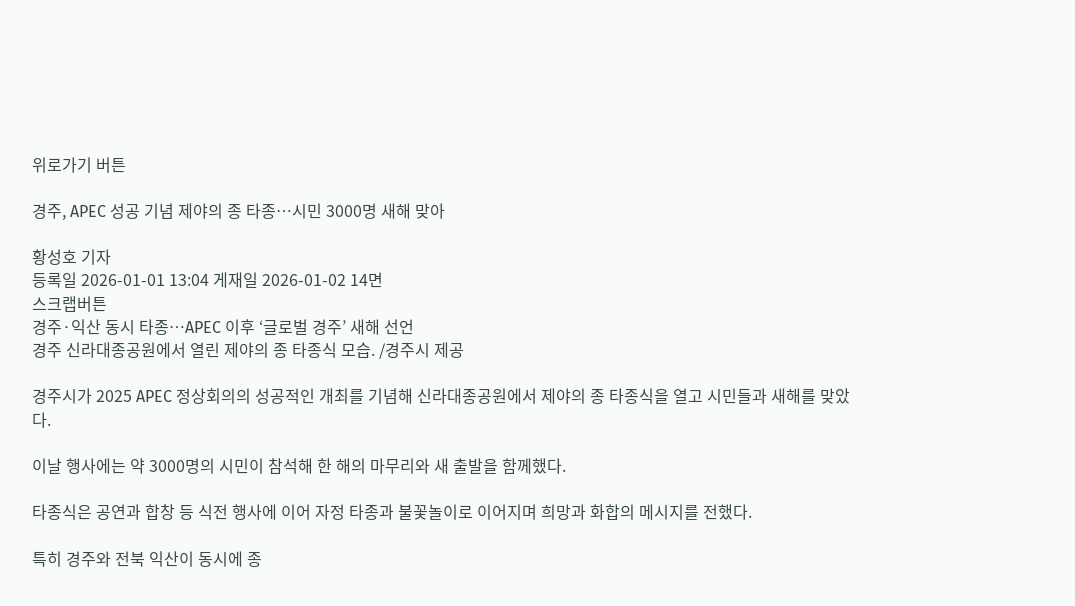위로가기 버튼

경주, APEC 성공 기념 제야의 종 타종…시민 3000명 새해 맞아

황성호 기자
등록일 2026-01-01 13:04 게재일 2026-01-02 14면
스크랩버튼
경주·익산 동시 타종…APEC 이후 ‘글로벌 경주’ 새해 선언
경주 신라대종공원에서 열린 제야의 종 타종식 모습. /경주시 제공

경주시가 2025 APEC 정상회의의 성공적인 개최를 기념해 신라대종공원에서 제야의 종 타종식을 열고 시민들과 새해를 맞았다.

이날 행사에는 약 3000명의 시민이 참석해 한 해의 마무리와 새 출발을 함께했다.

타종식은 공연과 합창 등 식전 행사에 이어 자정 타종과 불꽃놀이로 이어지며 희망과 화합의 메시지를 전했다.

특히 경주와 전북 익산이 동시에 종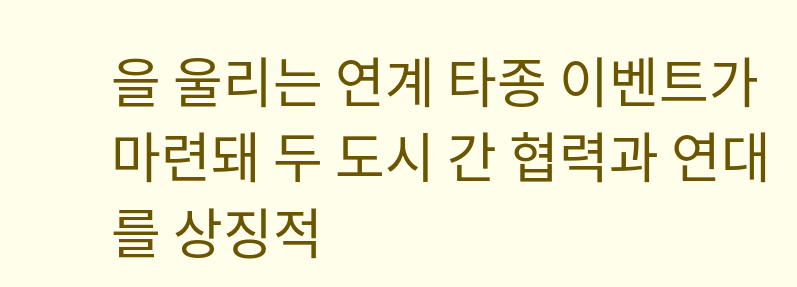을 울리는 연계 타종 이벤트가 마련돼 두 도시 간 협력과 연대를 상징적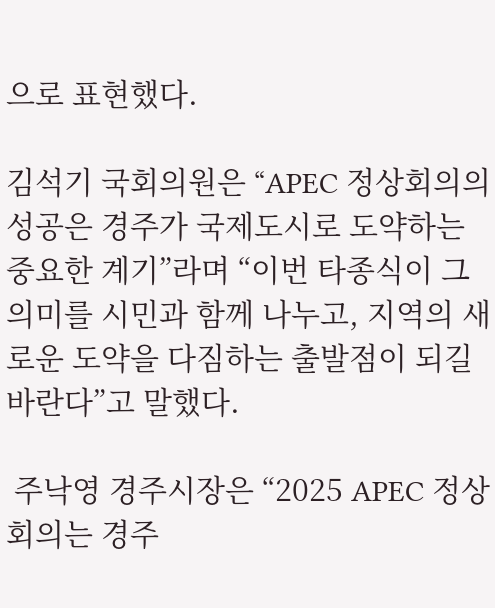으로 표현했다.

김석기 국회의원은 “APEC 정상회의의 성공은 경주가 국제도시로 도약하는 중요한 계기”라며 “이번 타종식이 그 의미를 시민과 함께 나누고, 지역의 새로운 도약을 다짐하는 출발점이 되길 바란다”고 말했다.

 주낙영 경주시장은 “2025 APEC 정상회의는 경주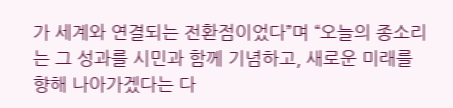가 세계와 연결되는 전환점이었다”며 “오늘의 종소리는 그 성과를 시민과 함께 기념하고, 새로운 미래를 향해 나아가겠다는 다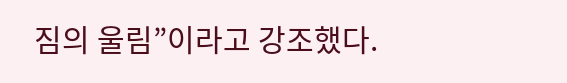짐의 울림”이라고 강조했다.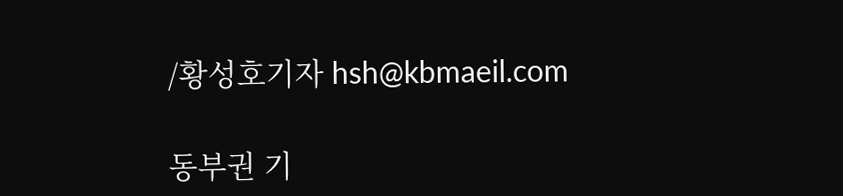/황성호기자 hsh@kbmaeil.com

동부권 기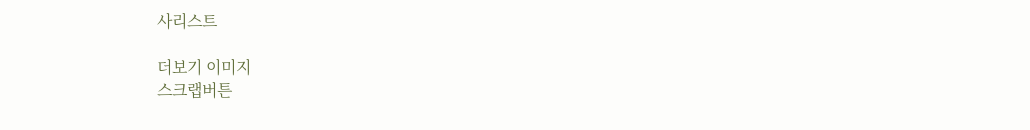사리스트

더보기 이미지
스크랩버튼